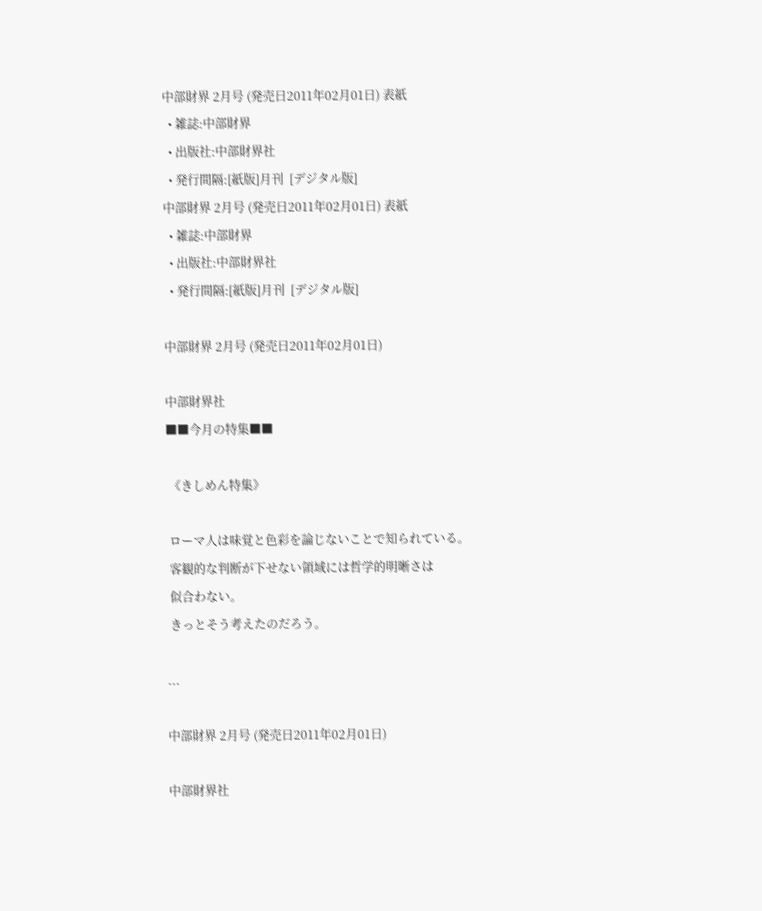中部財界 2月号 (発売日2011年02月01日) 表紙
  • 雑誌:中部財界
  • 出版社:中部財界社
  • 発行間隔:[紙版]月刊  [デジタル版]
中部財界 2月号 (発売日2011年02月01日) 表紙
  • 雑誌:中部財界
  • 出版社:中部財界社
  • 発行間隔:[紙版]月刊  [デジタル版]

中部財界 2月号 (発売日2011年02月01日)

中部財界社
■■今月の特集■■

 《きしめん特集》

 ローマ人は味覚と色彩を論じないことで知られている。
 客観的な判断が下せない領域には哲学的明晰さは
 似合わない。
 きっとそう考えたのだろう。

...

中部財界 2月号 (発売日2011年02月01日)

中部財界社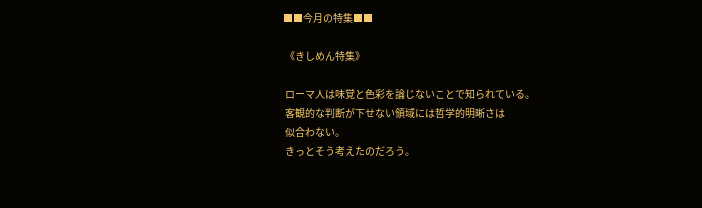■■今月の特集■■

 《きしめん特集》

 ローマ人は味覚と色彩を論じないことで知られている。
 客観的な判断が下せない領域には哲学的明晰さは
 似合わない。
 きっとそう考えたのだろう。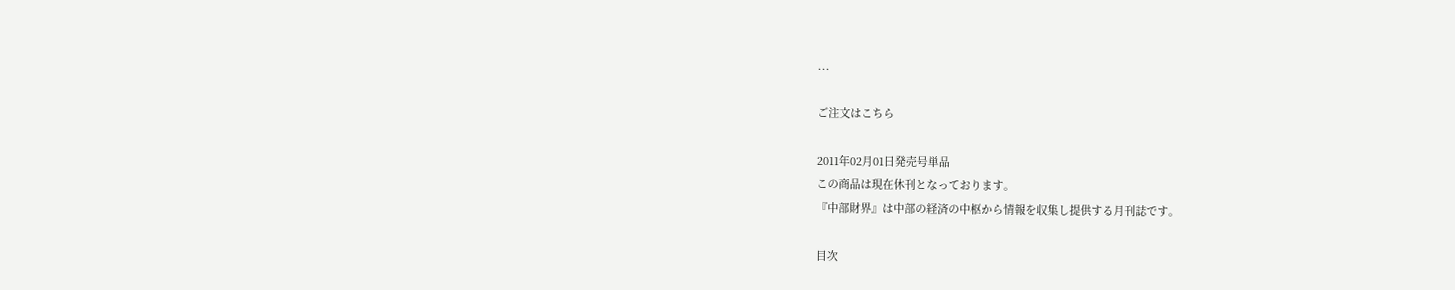...

ご注文はこちら

2011年02月01日発売号単品
この商品は現在休刊となっております。
『中部財界』は中部の経済の中枢から情報を収集し提供する月刊誌です。

目次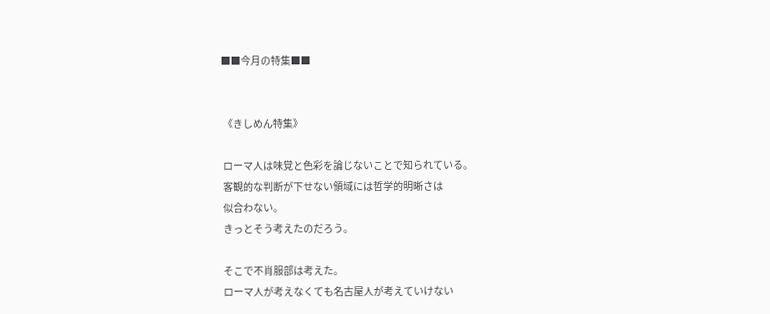■■今月の特集■■


 《きしめん特集》

 ローマ人は味覚と色彩を論じないことで知られている。
 客観的な判断が下せない領域には哲学的明晰さは
 似合わない。
 きっとそう考えたのだろう。

 そこで不肖服部は考えた。
 ローマ人が考えなくても名古屋人が考えていけない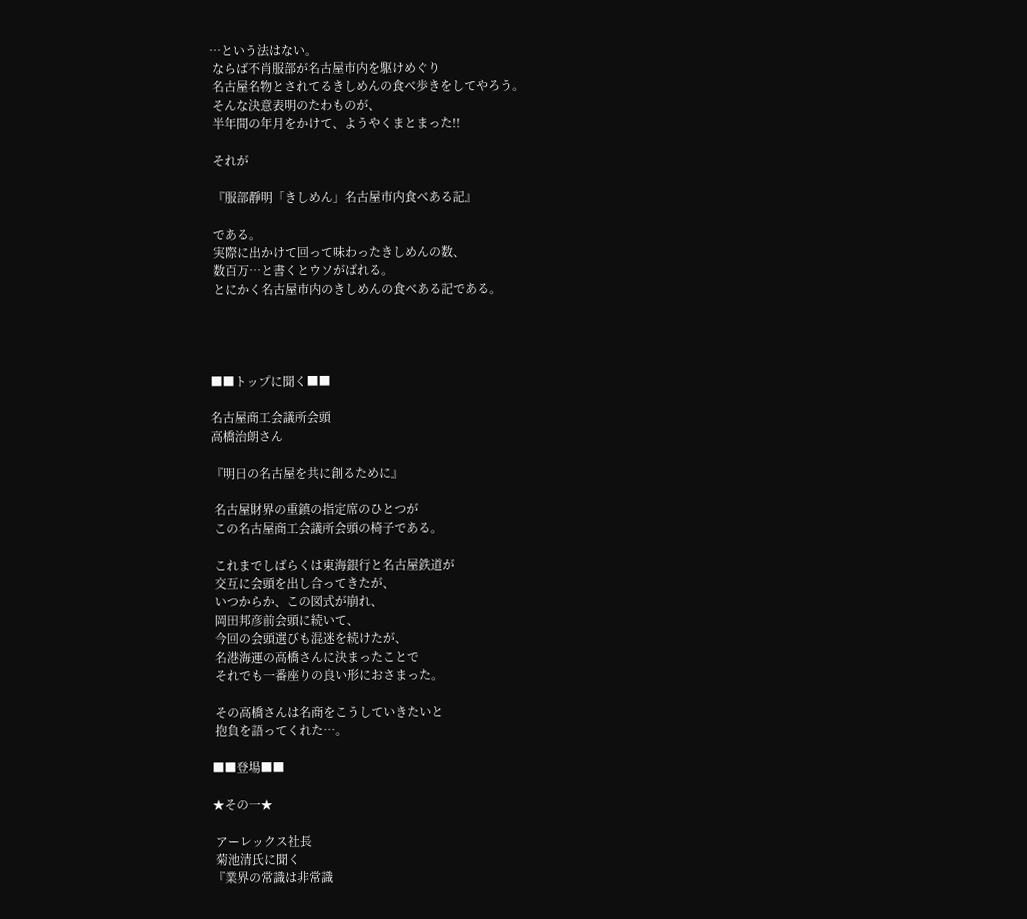…という法はない。
 ならば不肖服部が名古屋市内を駆けめぐり
 名古屋名物とされてるきしめんの食べ歩きをしてやろう。
 そんな決意表明のたわものが、
 半年間の年月をかけて、ようやくまとまった!!

 それが

 『服部靜明「きしめん」名古屋市内食べある記』

 である。
 実際に出かけて回って味わったきしめんの数、
 数百万…と書くとウソがばれる。
 とにかく名古屋市内のきしめんの食べある記である。




■■トップに聞く■■

名古屋商工会議所会頭
高橋治朗さん

『明日の名古屋を共に創るために』

 名古屋財界の重鎮の指定席のひとつが
 この名古屋商工会議所会頭の椅子である。

 これまでしばらくは東海銀行と名古屋鉄道が
 交互に会頭を出し合ってきたが、
 いつからか、この図式が崩れ、
 岡田邦彦前会頭に続いて、
 今回の会頭選びも混迷を続けたが、
 名港海運の高橋さんに決まったことで
 それでも一番座りの良い形におさまった。

 その高橋さんは名商をこうしていきたいと
 抱負を語ってくれた…。

■■登場■■

★その一★

 アーレックス社長
 菊池清氏に聞く
『業界の常識は非常識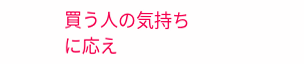買う人の気持ちに応え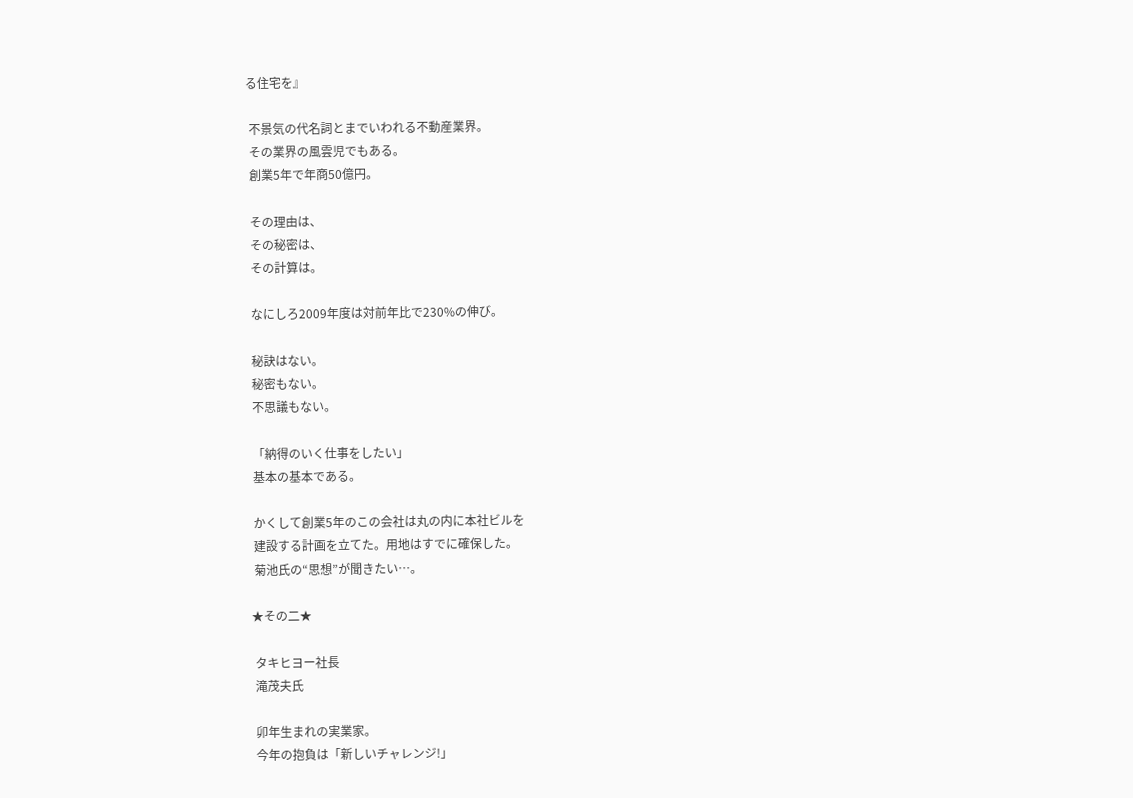る住宅を』

 不景気の代名詞とまでいわれる不動産業界。
 その業界の風雲児でもある。
 創業5年で年商50億円。

 その理由は、
 その秘密は、
 その計算は。

 なにしろ2009年度は対前年比で230%の伸び。

 秘訣はない。
 秘密もない。
 不思議もない。

 「納得のいく仕事をしたい」
 基本の基本である。

 かくして創業5年のこの会社は丸の内に本社ビルを
 建設する計画を立てた。用地はすでに確保した。
 菊池氏の“思想”が聞きたい…。

★その二★

 タキヒヨー社長
 滝茂夫氏

 卯年生まれの実業家。
 今年の抱負は「新しいチャレンジ!」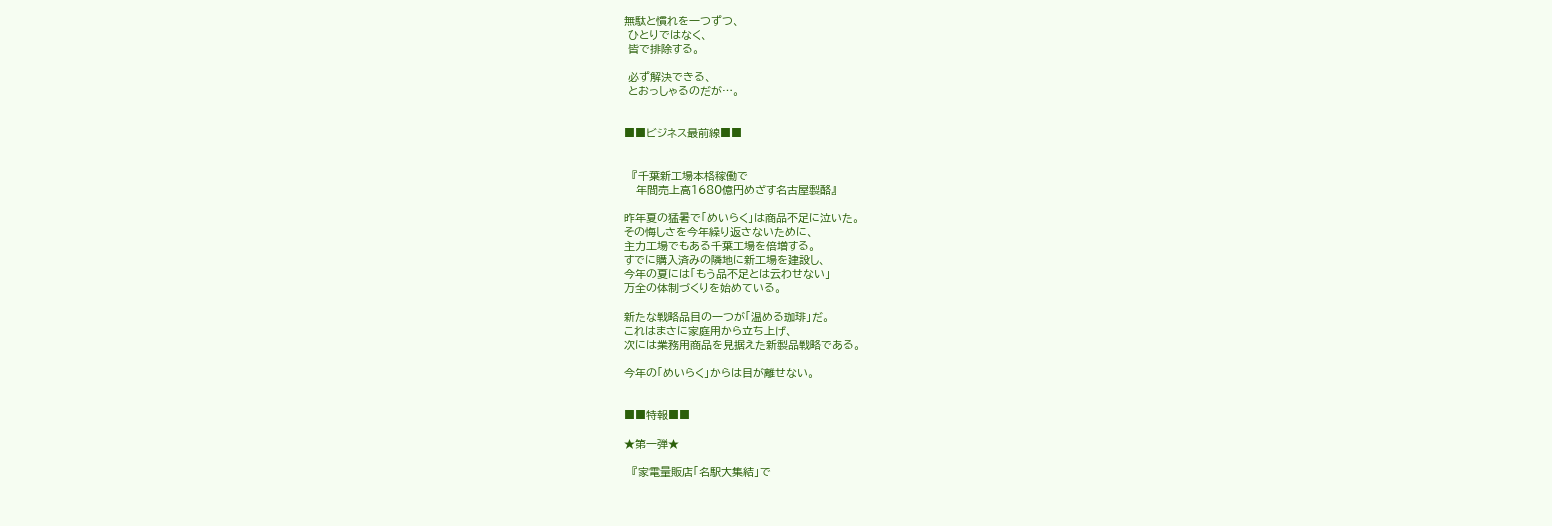無駄と慣れを一つずつ、
 ひとりではなく、
 皆で排除する。

 必ず解決できる、
 とおっしゃるのだが…。


■■ビジネス最前線■■


  『千葉新工場本格稼働で
   年間売上高1680億円めざす名古屋製酪』

昨年夏の猛暑で「めいらく」は商品不足に泣いた。
その悔しさを今年繰り返さないために、
主力工場でもある千葉工場を倍増する。
すでに購入済みの隣地に新工場を建設し、
今年の夏には「もう品不足とは云わせない」
万全の体制づくりを始めている。

新たな戦略品目の一つが「温める珈琲」だ。
これはまさに家庭用から立ち上げ、
次には業務用商品を見据えた新製品戦略である。

今年の「めいらく」からは目が離せない。


■■特報■■

★第一弾★

  『家電量販店「名駅大集結」で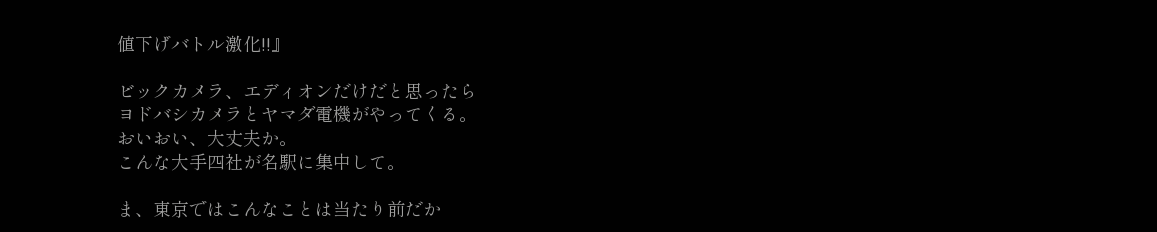値下げバトル激化!!』

ビックカメラ、エディオンだけだと思ったら
ヨドバシカメラとヤマダ電機がやってくる。
おいおい、大丈夫か。
こんな大手四社が名駅に集中して。

ま、東京ではこんなことは当たり前だか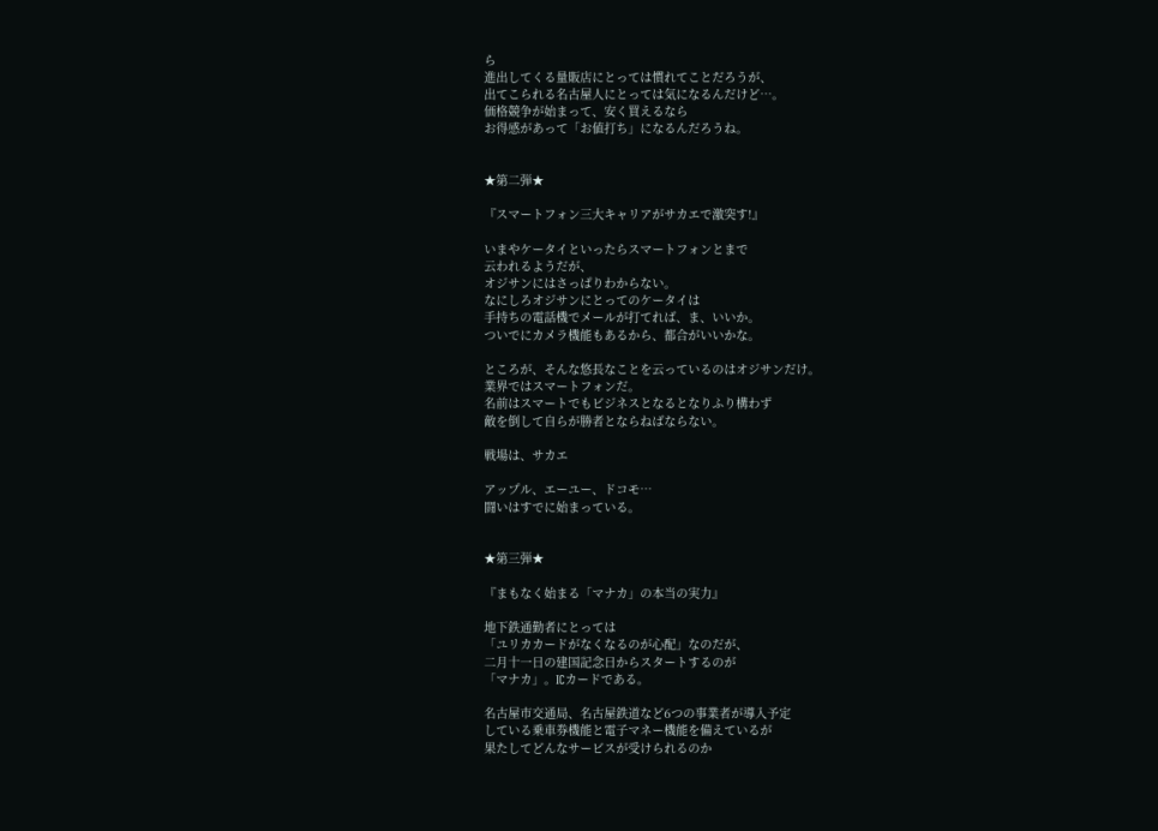ら
進出してくる量販店にとっては慣れてことだろうが、
出てこられる名古屋人にとっては気になるんだけど…。
価格競争が始まって、安く買えるなら
お得感があって「お値打ち」になるんだろうね。


★第二弾★

『スマートフォン三大キャリアがサカエで激突す!』

いまやケータイといったらスマートフォンとまで
云われるようだが、
オジサンにはさっぱりわからない。
なにしろオジサンにとってのケータイは
手持ちの電話機でメールが打てれば、ま、いいか。
ついでにカメラ機能もあるから、都合がいいかな。

ところが、そんな悠長なことを云っているのはオジサンだけ。
業界ではスマートフォンだ。
名前はスマートでもビジネスとなるとなりふり構わず
敵を倒して自らが勝者とならねばならない。

戦場は、サカエ

アップル、エーユー、ドコモ…
闘いはすでに始まっている。


★第三弾★

『まもなく始まる「マナカ」の本当の実力』

地下鉄通勤者にとっては
「ユリカカードがなくなるのが心配」なのだが、
二月十一日の建国記念日からスタートするのが
「マナカ」。ICカードである。

名古屋市交通局、名古屋鉄道など6つの事業者が導入予定
している乗車券機能と電子マネー機能を備えているが
果たしてどんなサービスが受けられるのか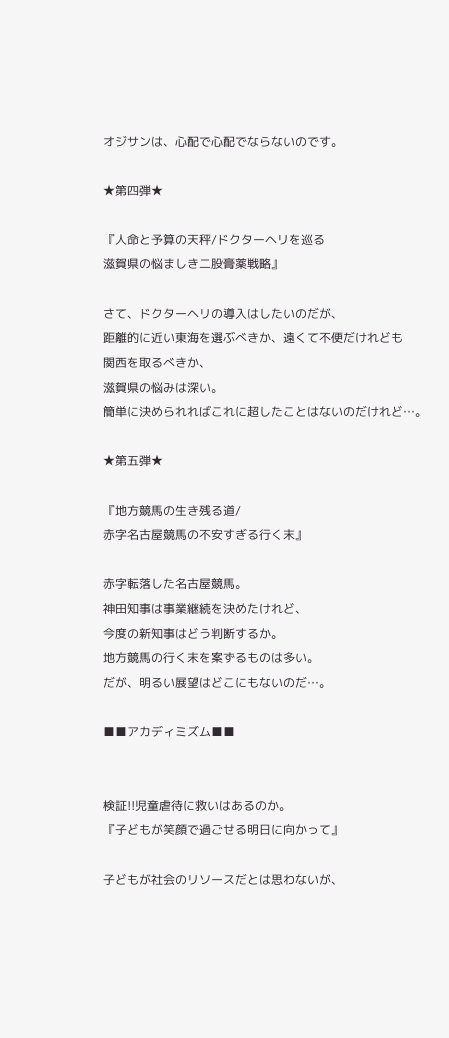オジサンは、心配で心配でならないのです。

★第四弾★

『人命と予算の天秤/ドクターヘリを巡る
滋賀県の悩ましき二股膏薬戦略』

さて、ドクターヘリの導入はしたいのだが、
距離的に近い東海を選ぶべきか、遠くて不便だけれども
関西を取るべきか、
滋賀県の悩みは深い。
簡単に決められればこれに超したことはないのだけれど…。

★第五弾★

『地方競馬の生き残る道/
赤字名古屋競馬の不安すぎる行く末』

赤字転落した名古屋競馬。
神田知事は事業継続を決めたけれど、
今度の新知事はどう判断するか。
地方競馬の行く末を案ずるものは多い。
だが、明るい展望はどこにもないのだ…。

■■アカディミズム■■


検証!!児童虐待に救いはあるのか。
『子どもが笑顔で過ごせる明日に向かって』

子どもが社会のリソースだとは思わないが、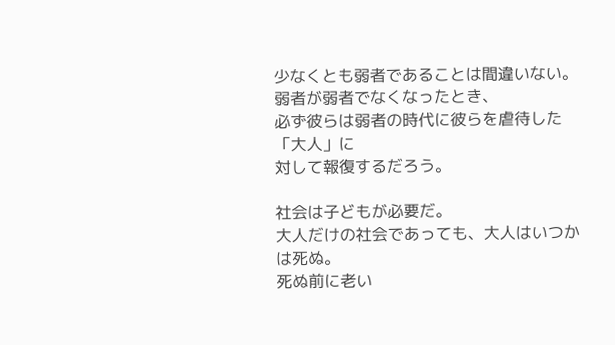少なくとも弱者であることは間違いない。
弱者が弱者でなくなったとき、
必ず彼らは弱者の時代に彼らを虐待した「大人」に
対して報復するだろう。

社会は子どもが必要だ。
大人だけの社会であっても、大人はいつかは死ぬ。
死ぬ前に老い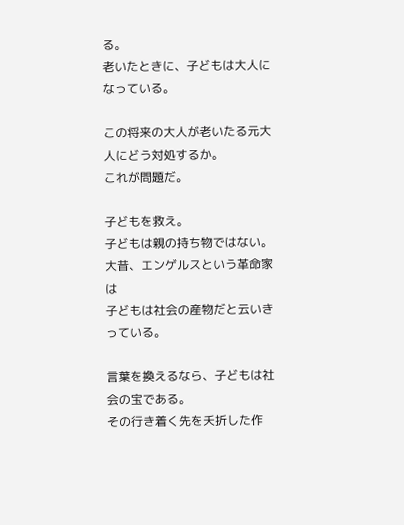る。
老いたときに、子どもは大人になっている。

この将来の大人が老いたる元大人にどう対処するか。
これが問題だ。

子どもを救え。
子どもは親の持ち物ではない。
大昔、エンゲルスという革命家は
子どもは社会の産物だと云いきっている。

言葉を換えるなら、子どもは社会の宝である。
その行き着く先を夭折した作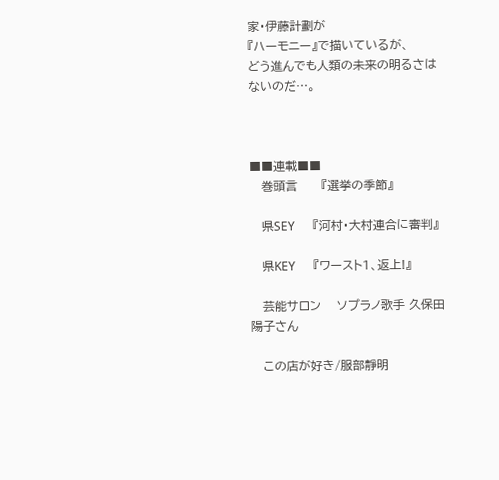家・伊藤計劃が
『ハーモニー』で描いているが、
どう進んでも人類の未来の明るさはないのだ…。



■■連載■■
   巻頭言      『選挙の季節』

   県SEY      『河村・大村連合に審判』

   県KEY      『ワースト1、返上!』

   芸能サロン    ソプラノ歌手 久保田陽子さん

   この店が好き/服部靜明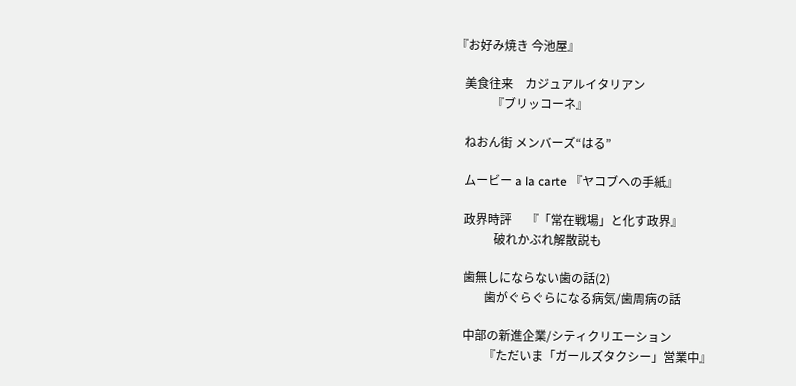『お好み焼き 今池屋』

   美食往来    カジュアルイタリアン
            『ブリッコーネ』

   ねおん街 メンバーズ“はる”

   ムービー a la carte 『ヤコブへの手紙』

   政界時評     『「常在戦場」と化す政界』
             破れかぶれ解散説も

   歯無しにならない歯の話(2)
          歯がぐらぐらになる病気/歯周病の話

   中部の新進企業/シティクリエーション
          『ただいま「ガールズタクシー」営業中』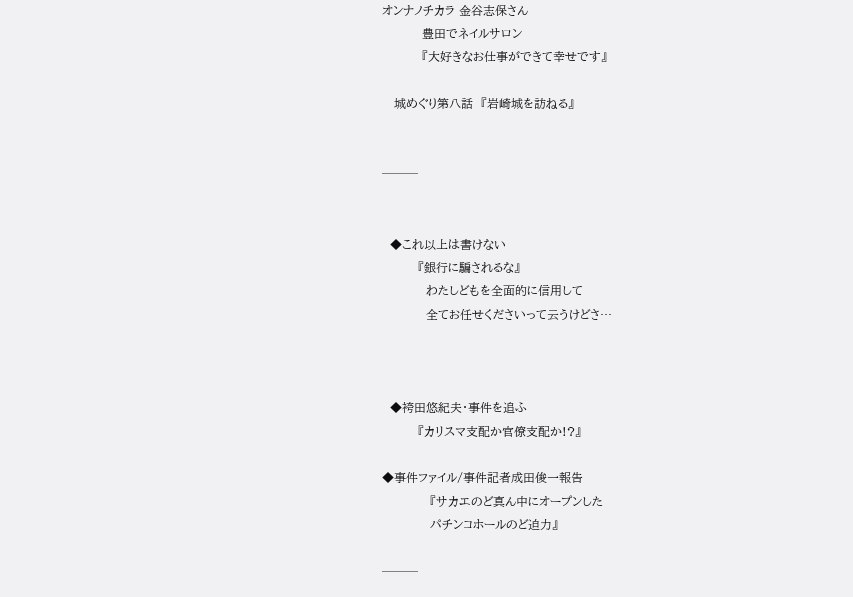オンナノチカラ 金谷志保さん
          豊田でネイルサロン
          『大好きなお仕事ができて幸せです』

   城めぐり第八話  『岩崎城を訪ねる』


───


  ◆これ以上は書けない
         『銀行に騙されるな』
           わたしどもを全面的に信用して
           全てお任せくださいって云うけどさ…



  ◆袴田悠紀夫・事件を追ふ
         『カリスマ支配か官僚支配か!?』

◆事件ファイル/事件記者成田俊一報告
            『サカエのど真ん中にオープンした
            パチンコホールのど迫力』

───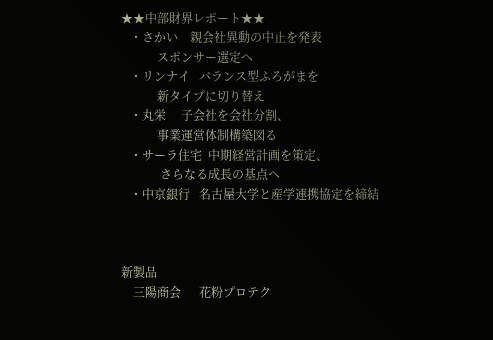★★中部財界レポート★★
   ・さかい    親会社異動の中止を発表
            スポンサー選定へ
   ・リンナイ   バランス型ふろがまを
            新タイプに切り替え
   ・丸栄     子会社を会社分割、
            事業運営体制構築図る
   ・サーラ住宅  中期経営計画を策定、
             さらなる成長の基点へ
   ・中京銀行   名古屋大学と産学連携協定を締結



新製品
    三陽商会      花粉プロテク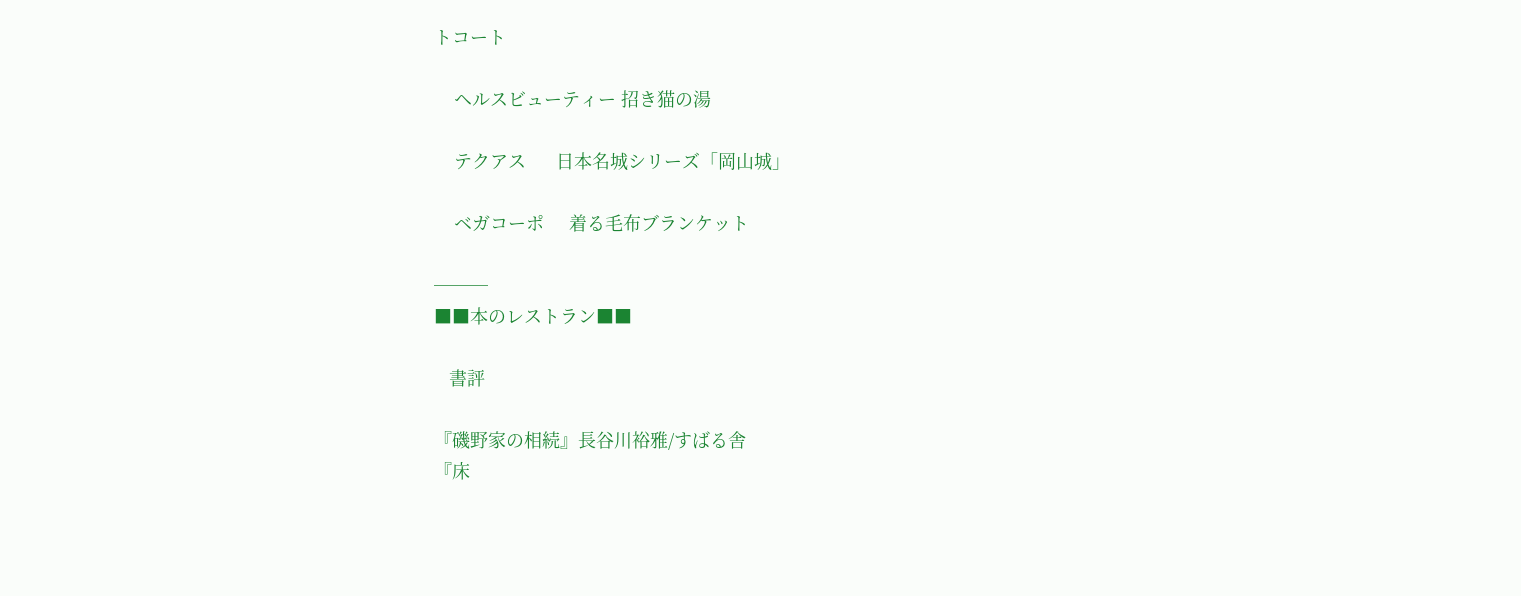トコート

    ヘルスビューティー 招き猫の湯

    テクアス      日本名城シリーズ「岡山城」

    ベガコーポ     着る毛布ブランケット

───
■■本のレストラン■■

   書評

『磯野家の相続』長谷川裕雅/すばる舎
『床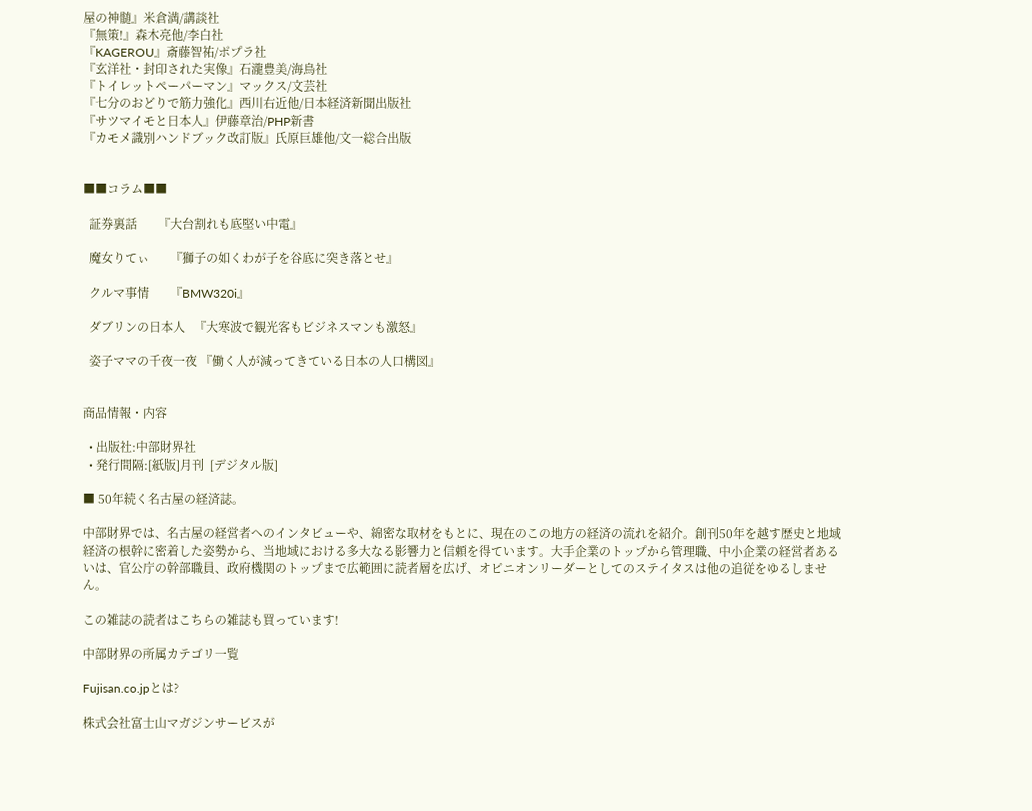屋の神髄』米倉満/講談社
『無策!』森木亮他/李白社
『KAGEROU』斎藤智祐/ポプラ社
『玄洋社・封印された実像』石瀧豊美/海鳥社
『トイレットペーパーマン』マックス/文芸社
『七分のおどりで筋力強化』西川右近他/日本経済新聞出版社
『サツマイモと日本人』伊藤章治/PHP新書
『カモメ識別ハンドブック改訂版』氏原巨雄他/文一総合出版


■■コラム■■

  証券裏話       『大台割れも底堅い中電』

  魔女りてぃ       『獅子の如くわが子を谷底に突き落とせ』

  クルマ事情       『BMW320i』

  ダブリンの日本人   『大寒波で観光客もビジネスマンも激怒』

  姿子ママの千夜一夜 『働く人が減ってきている日本の人口構図』


商品情報・内容

  • 出版社:中部財界社
  • 発行間隔:[紙版]月刊  [デジタル版]

■ 50年続く名古屋の経済誌。

中部財界では、名古屋の経営者へのインタビューや、綿密な取材をもとに、現在のこの地方の経済の流れを紹介。創刊50年を越す歴史と地域経済の根幹に密着した姿勢から、当地域における多大なる影響力と信頼を得ています。大手企業のトップから管理職、中小企業の経営者あるいは、官公庁の幹部職員、政府機関のトップまで広範囲に読者層を広げ、オピニオンリーダーとしてのステイタスは他の追従をゆるしません。

この雑誌の読者はこちらの雑誌も買っています!

中部財界の所属カテゴリ一覧

Fujisan.co.jpとは?

株式会社富士山マガジンサービスが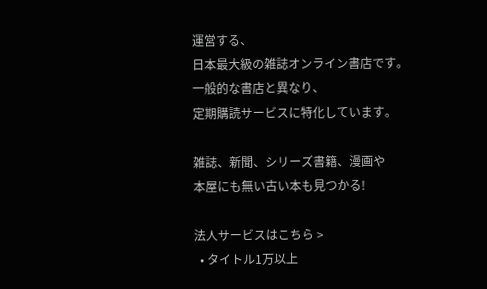運営する、
日本最大級の雑誌オンライン書店です。
一般的な書店と異なり、
定期購読サービスに特化しています。

雑誌、新聞、シリーズ書籍、漫画や
本屋にも無い古い本も見つかる!

法人サービスはこちら >
  • タイトル1万以上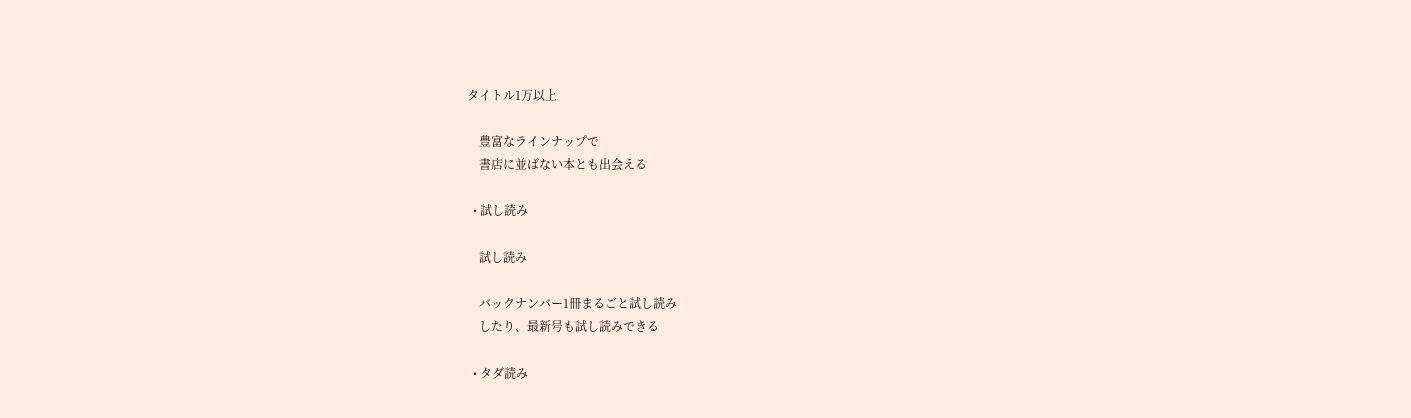タイトル1万以上

    豊富なラインナップで
    書店に並ばない本とも出会える

  • 試し読み

    試し読み

    バックナンバー1冊まるごと試し読み
    したり、最新号も試し読みできる

  • タダ読み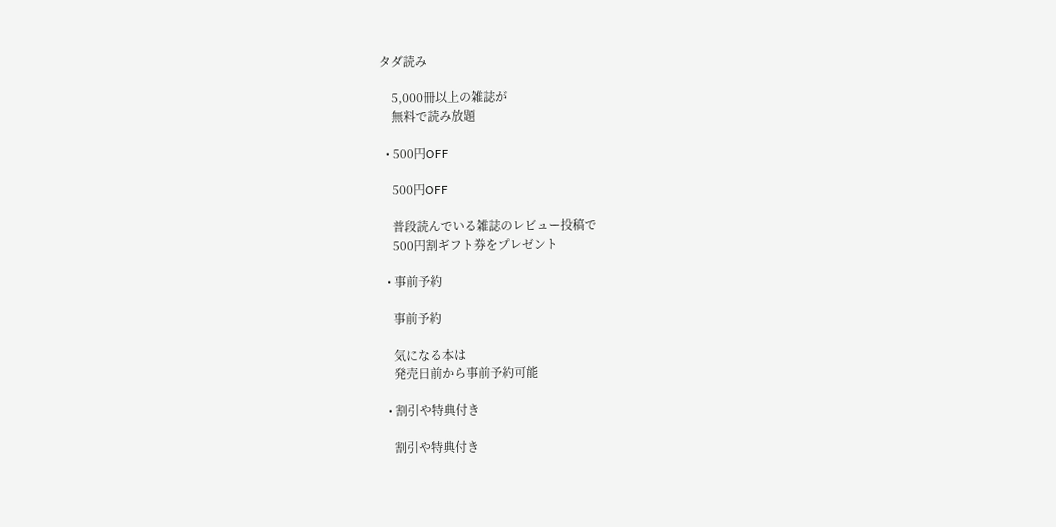タダ読み

    5,000冊以上の雑誌が
    無料で読み放題

  • 500円OFF

    500円OFF

    普段読んでいる雑誌のレビュー投稿で
    500円割ギフト券をプレゼント

  • 事前予約

    事前予約

    気になる本は
    発売日前から事前予約可能

  • 割引や特典付き

    割引や特典付き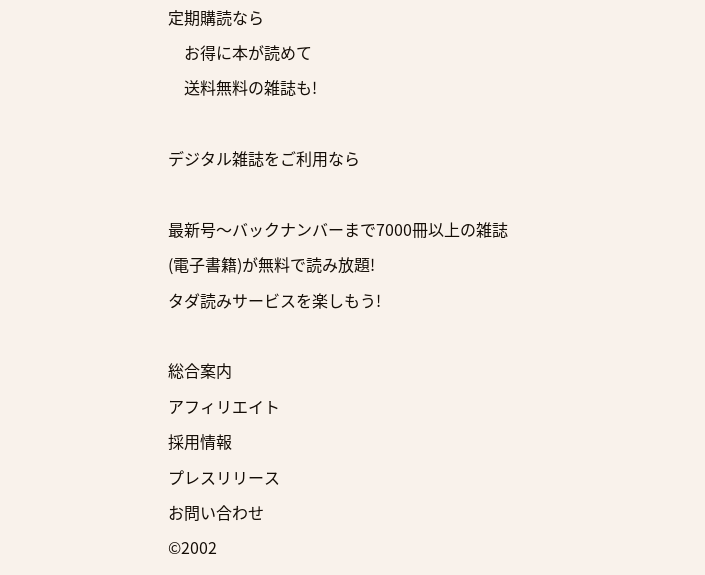定期購読なら
    お得に本が読めて
    送料無料の雑誌も!

デジタル雑誌をご利用なら

最新号〜バックナンバーまで7000冊以上の雑誌
(電子書籍)が無料で読み放題!
タダ読みサービスを楽しもう!

総合案内
アフィリエイト
採用情報
プレスリリース
お問い合わせ
©2002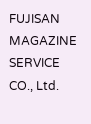FUJISAN MAGAZINE SERVICE CO., Ltd.